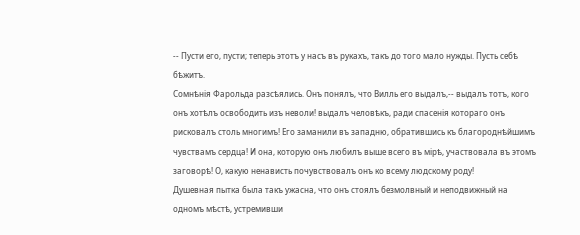-- Пусти его, пусти; теперь этотъ у насъ въ рукахъ, такъ до того мало нужды. Пусть себѣ бѣжитъ.
Сомнѣнія Фарольда разсѣялись. Онъ понялъ, что Вилль его выдалъ,-- выдалъ тотъ, кого онъ хотѣлъ освободить изъ неволи! выдалъ человѣкъ, ради спасенія котораго онъ рисковалъ столь многимъ! Его заманили въ западню, обратившись къ благороднѣйшимъ чувствамъ сердца! И она, которую онъ любилъ выше всего въ мірѣ, участвовала въ этомъ заговорѣ! О, какую ненависть почувствовалъ онъ ко всему людскому роду!
Душевная пытка была такъ ужасна, что онъ стоялъ безмолвный и неподвижный на одномъ мѣстѣ, устремивши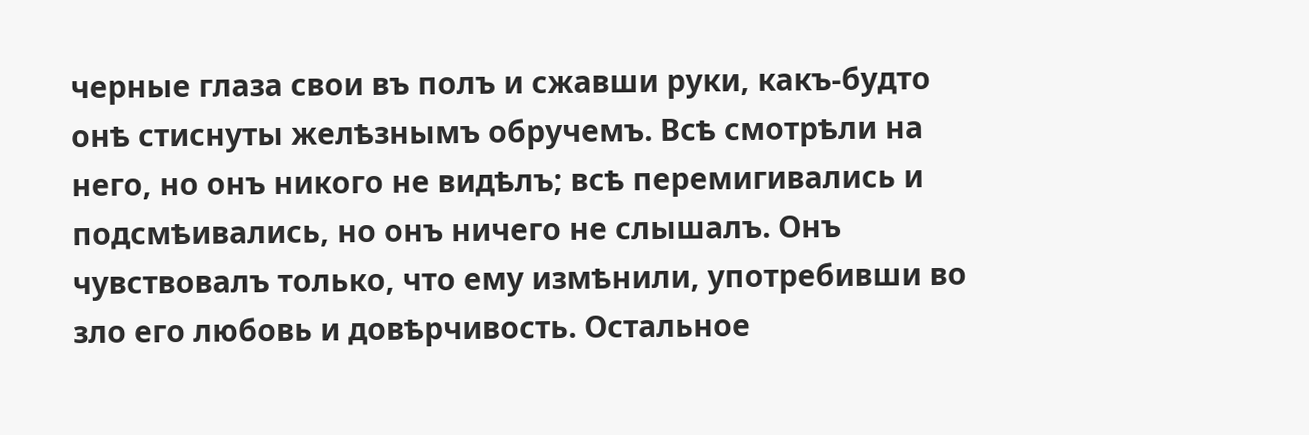черные глаза свои въ полъ и сжавши руки, какъ-будто онѣ стиснуты желѣзнымъ обручемъ. Всѣ смотрѣли на него, но онъ никого не видѣлъ; всѣ перемигивались и подсмѣивались, но онъ ничего не слышалъ. Онъ чувствовалъ только, что ему измѣнили, употребивши во зло его любовь и довѣрчивость. Остальное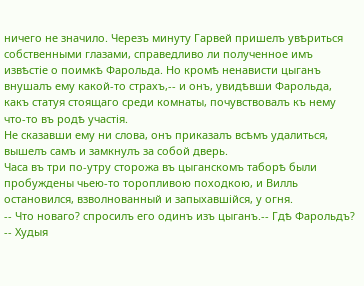ничего не значило. Черезъ минуту Гарвей пришелъ увѣриться собственными глазами, справедливо ли полученное имъ извѣстіе о поимкѣ Фарольда. Но кромѣ ненависти цыганъ внушалъ ему какой-то страхъ,-- и онъ, увидѣвши Фарольда, какъ статуя стоящаго среди комнаты, почувствовалъ къ нему что-то въ родѣ участія.
Не сказавши ему ни слова, онъ приказалъ всѣмъ удалиться, вышелъ самъ и замкнулъ за собой дверь.
Часа въ три по-утру сторожа въ цыганскомъ таборѣ были пробуждены чьею-то торопливою походкою, и Вилль остановился, взволнованный и запыхавшійся, у огня.
-- Что новаго? спросилъ его одинъ изъ цыганъ.-- Гдѣ Фарольдъ?
-- Худыя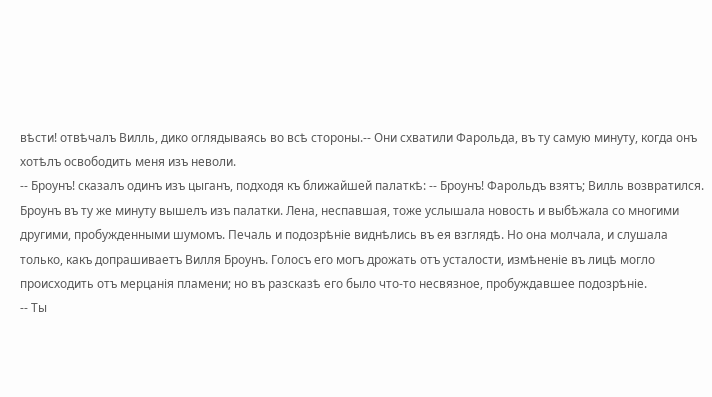вѣсти! отвѣчалъ Вилль, дико оглядываясь во всѣ стороны.-- Они схватили Фарольда, въ ту самую минуту, когда онъ хотѣлъ освободить меня изъ неволи.
-- Броунъ! сказалъ одинъ изъ цыганъ, подходя къ ближайшей палаткѣ: -- Броунъ! Фарольдъ взятъ; Вилль возвратился.
Броунъ въ ту же минуту вышелъ изъ палатки. Лена, неспавшая, тоже услышала новость и выбѣжала со многими другими, пробужденными шумомъ. Печаль и подозрѣніе виднѣлись въ ея взглядѣ. Но она молчала, и слушала только, какъ допрашиваетъ Вилля Броунъ. Голосъ его могъ дрожать отъ усталости, измѣненіе въ лицѣ могло происходить отъ мерцанія пламени; но въ разсказѣ его было что-то несвязное, пробуждавшее подозрѣніе.
-- Ты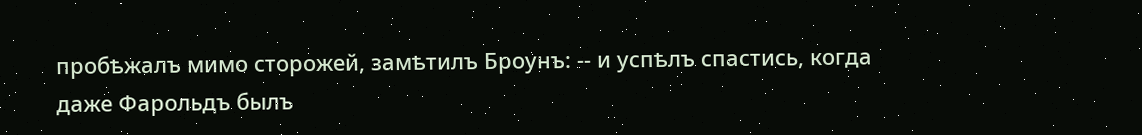пробѣжалъ мимо сторожей, замѣтилъ Броунъ: -- и успѣлъ спастись, когда даже Фарольдъ былъ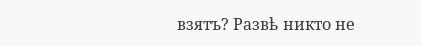взятъ? Развѣ никто не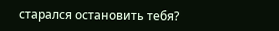старался остановить тебя?